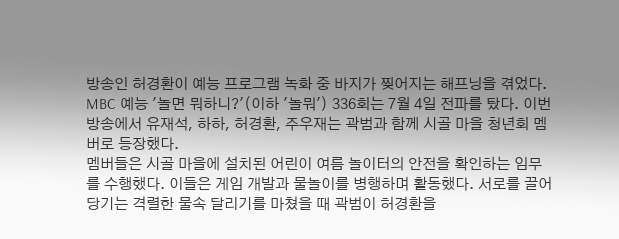방송인 허경환이 예능 프로그램 녹화 중 바지가 찢어지는 해프닝을 겪었다.
MBC 예능 '놀면 뭐하니?'(이하 '놀뭐') 336회는 7월 4일 전파를 탔다. 이번 방송에서 유재석, 하하, 허경환, 주우재는 곽범과 함께 시골 마을 청년회 멤버로 등장했다.
멤버들은 시골 마을에 설치된 어린이 여름 놀이터의 안전을 확인하는 임무를 수행했다. 이들은 게임 개발과 물놀이를 병행하며 활동했다. 서로를 끌어당기는 격렬한 물속 달리기를 마쳤을 때 곽범이 허경환을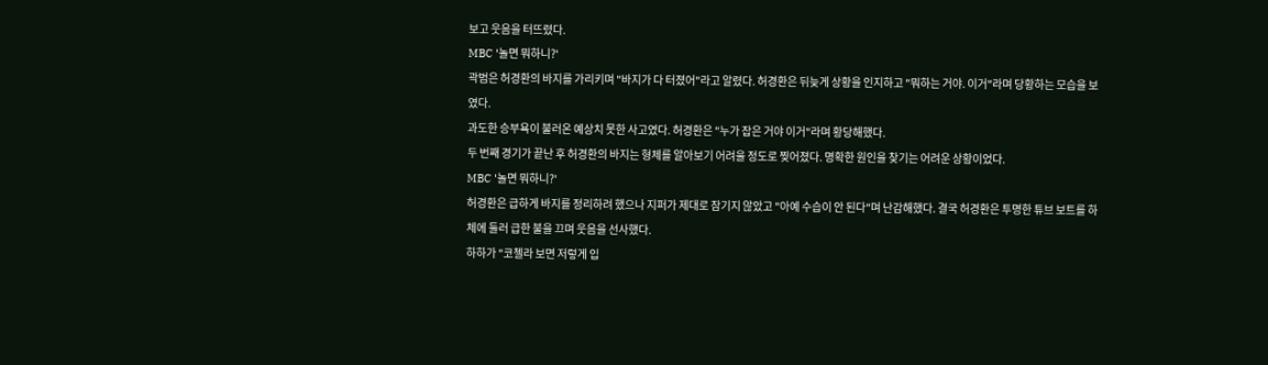보고 웃음을 터뜨렸다.
MBC '놀면 뭐하니?'
곽범은 허경환의 바지를 가리키며 "바지가 다 터졌어"라고 알렸다. 허경환은 뒤늦게 상황을 인지하고 "뭐하는 거야. 이거"라며 당황하는 모습을 보였다.
과도한 승부욕이 불러온 예상치 못한 사고였다. 허경환은 "누가 잡은 거야 이거"라며 황당해했다.
두 번째 경기가 끝난 후 허경환의 바지는 형체를 알아보기 어려울 정도로 찢어졌다. 명확한 원인을 찾기는 어려운 상황이었다.
MBC '놀면 뭐하니?'
허경환은 급하게 바지를 정리하려 했으나 지퍼가 제대로 잠기지 않았고 "아예 수습이 안 된다"며 난감해했다. 결국 허경환은 투명한 튜브 보트를 하체에 둘러 급한 불을 끄며 웃음을 선사했다.
하하가 "코첼라 보면 저렇게 입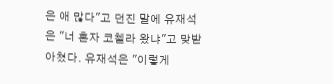은 애 많다"고 던진 말에 유재석은 "너 혼자 코첼라 왔냐"고 맞받아쳤다. 유재석은 "이렇게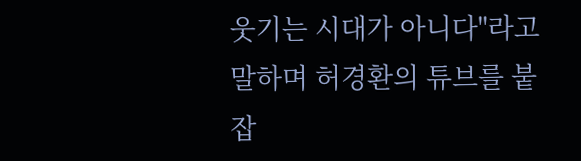웃기는 시대가 아니다"라고 말하며 허경환의 튜브를 붙잡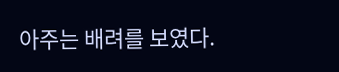아주는 배려를 보였다.